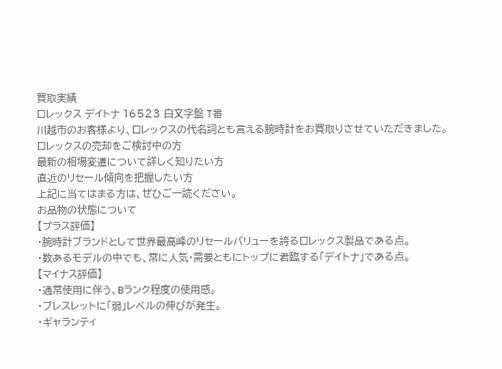買取実績
ロレックス デイトナ 16523 白文字盤 T番
川越市のお客様より、ロレックスの代名詞とも言える腕時計をお買取りさせていただきました。
ロレックスの売却をご検討中の方
最新の相場変遷について詳しく知りたい方
直近のリセール傾向を把握したい方
上記に当てはまる方は、ぜひご一読ください。
お品物の状態について
【プラス評価】
・腕時計ブランドとして世界最高峰のリセールバリューを誇るロレックス製品である点。
・数あるモデルの中でも、常に人気・需要ともにトップに君臨する「デイトナ」である点。
【マイナス評価】
・通常使用に伴う、Bランク程度の使用感。
・ブレスレットに「弱」レベルの伸びが発生。
・ギャランティ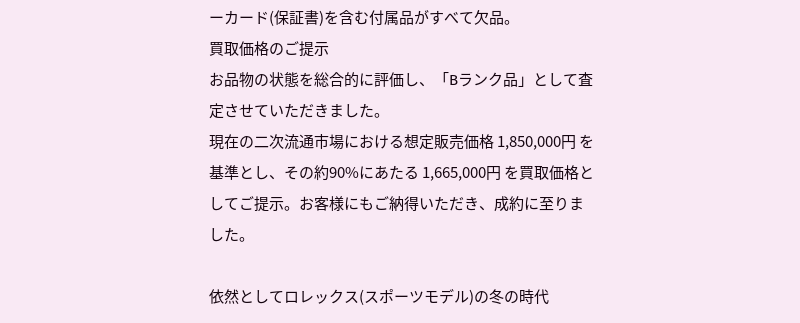ーカード(保証書)を含む付属品がすべて欠品。
買取価格のご提示
お品物の状態を総合的に評価し、「Bランク品」として査定させていただきました。
現在の二次流通市場における想定販売価格 1,850,000円 を基準とし、その約90%にあたる 1,665,000円 を買取価格としてご提示。お客様にもご納得いただき、成約に至りました。

依然としてロレックス(スポーツモデル)の冬の時代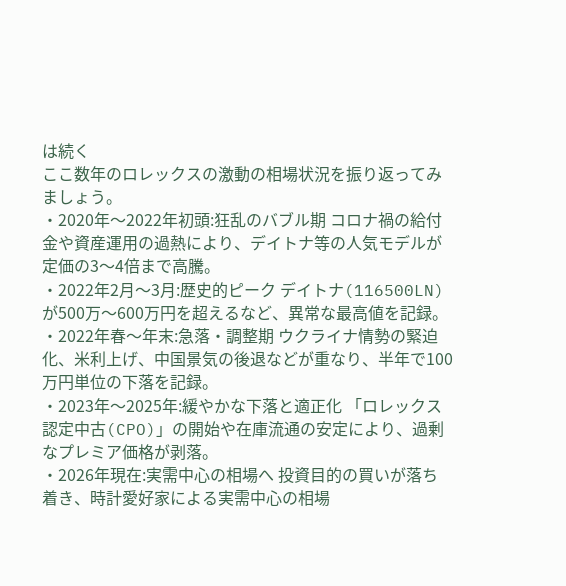は続く
ここ数年のロレックスの激動の相場状況を振り返ってみましょう。
・2020年〜2022年初頭:狂乱のバブル期 コロナ禍の給付金や資産運用の過熱により、デイトナ等の人気モデルが定価の3〜4倍まで高騰。
・2022年2月〜3月:歴史的ピーク デイトナ(116500LN)が500万〜600万円を超えるなど、異常な最高値を記録。
・2022年春〜年末:急落・調整期 ウクライナ情勢の緊迫化、米利上げ、中国景気の後退などが重なり、半年で100万円単位の下落を記録。
・2023年〜2025年:緩やかな下落と適正化 「ロレックス認定中古(CPO)」の開始や在庫流通の安定により、過剰なプレミア価格が剥落。
・2026年現在:実需中心の相場へ 投資目的の買いが落ち着き、時計愛好家による実需中心の相場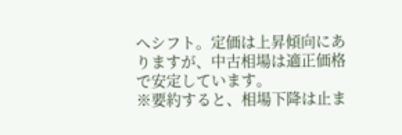へシフト。定価は上昇傾向にありますが、中古相場は適正価格で安定しています。
※要約すると、相場下降は止ま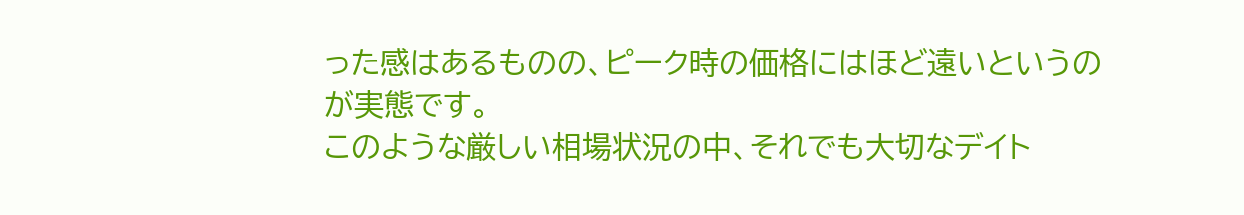った感はあるものの、ピーク時の価格にはほど遠いというのが実態です。
このような厳しい相場状況の中、それでも大切なデイト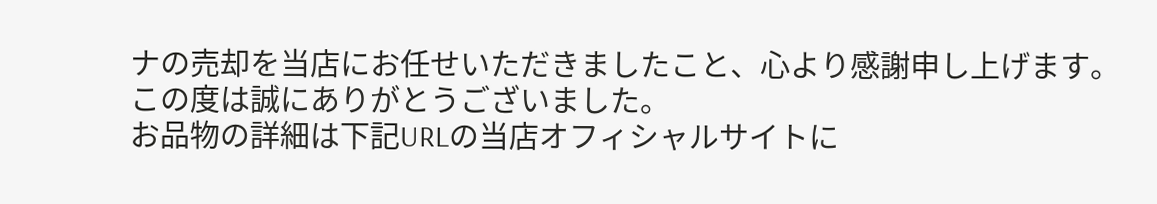ナの売却を当店にお任せいただきましたこと、心より感謝申し上げます。
この度は誠にありがとうございました。
お品物の詳細は下記URLの当店オフィシャルサイトに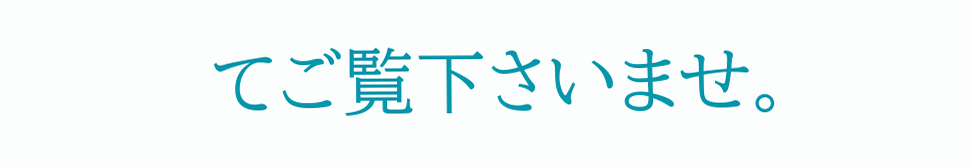てご覧下さいませ。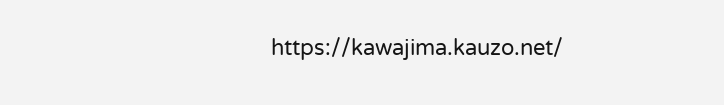https://kawajima.kauzo.net/